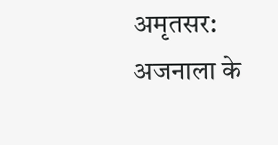अमृतसर: अजनाला के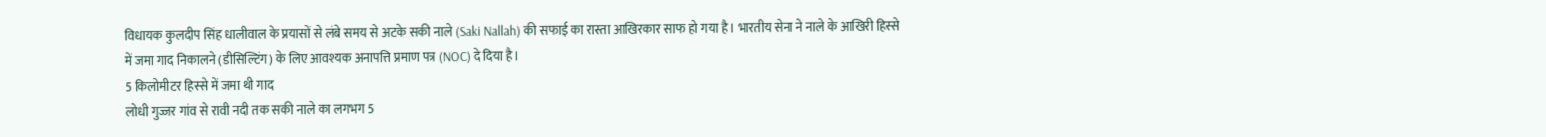विधायक कुलदीप सिंह धालीवाल के प्रयासों से लंबे समय से अटके सकी नाले (Saki Nallah) की सफाई का रास्ता आखिरकार साफ हो गया है। भारतीय सेना ने नाले के आखिरी हिस्से में जमा गाद निकालने (डीसिल्टिंग) के लिए आवश्यक अनापत्ति प्रमाण पत्र (NOC) दे दिया है।
5 किलोमीटर हिस्से में जमा थी गाद
लोधी गुज्जर गांव से रावी नदी तक सकी नाले का लगभग 5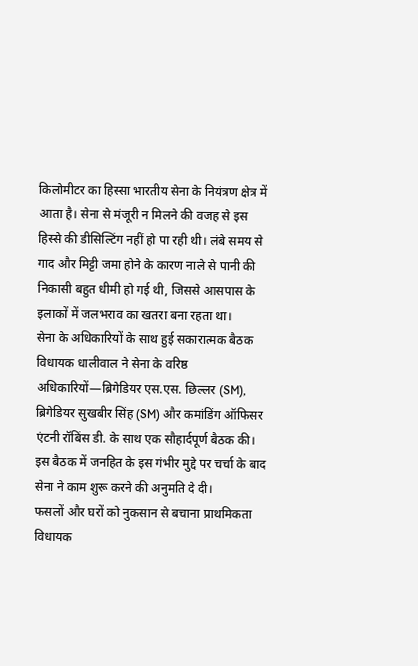किलोमीटर का हिस्सा भारतीय सेना के नियंत्रण क्षेत्र में आता है। सेना से मंजूरी न मिलने की वजह से इस हिस्से की डीसिल्टिंग नहीं हो पा रही थी। लंबे समय से गाद और मिट्टी जमा होने के कारण नाले से पानी की निकासी बहुत धीमी हो गई थी, जिससे आसपास के इलाकों में जलभराव का खतरा बना रहता था।
सेना के अधिकारियों के साथ हुई सकारात्मक बैठक
विधायक धालीवाल ने सेना के वरिष्ठ अधिकारियों—ब्रिगेडियर एस.एस. छिल्लर (SM), ब्रिगेडियर सुखबीर सिंह (SM) और कमांडिंग ऑफिसर एंटनी रॉबिंस डी. के साथ एक सौहार्दपूर्ण बैठक की। इस बैठक में जनहित के इस गंभीर मुद्दे पर चर्चा के बाद सेना ने काम शुरू करने की अनुमति दे दी।
फसलों और घरों को नुकसान से बचाना प्राथमिकता
विधायक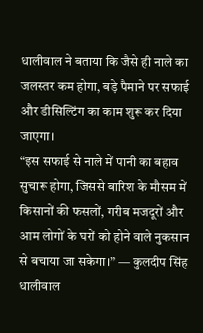धालीवाल ने बताया कि जैसे ही नाले का जलस्तर कम होगा, बड़े पैमाने पर सफाई और डीसिल्टिंग का काम शुरू कर दिया जाएगा।
“इस सफाई से नाले में पानी का बहाव सुचारू होगा, जिससे बारिश के मौसम में किसानों की फसलों, गरीब मजदूरों और आम लोगों के घरों को होने वाले नुकसान से बचाया जा सकेगा।” — कुलदीप सिंह धालीवाल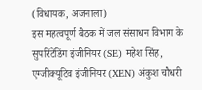(विधायक, अजनाला)
इस महत्वपूर्ण बैठक में जल संसाधन विभाग के सुपरिंटेंडिंग इंजीनियर (SE) महेश सिंह, एग्जीक्यूटिव इंजीनियर (XEN) अंकुश चौधरी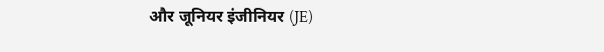और जूनियर इंजीनियर (JE)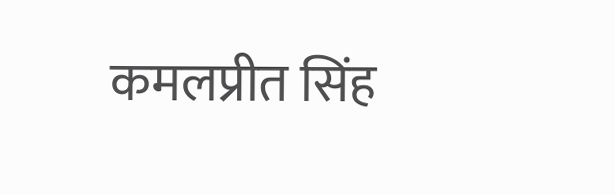कमलप्रीत सिंह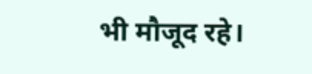भी मौजूद रहे।